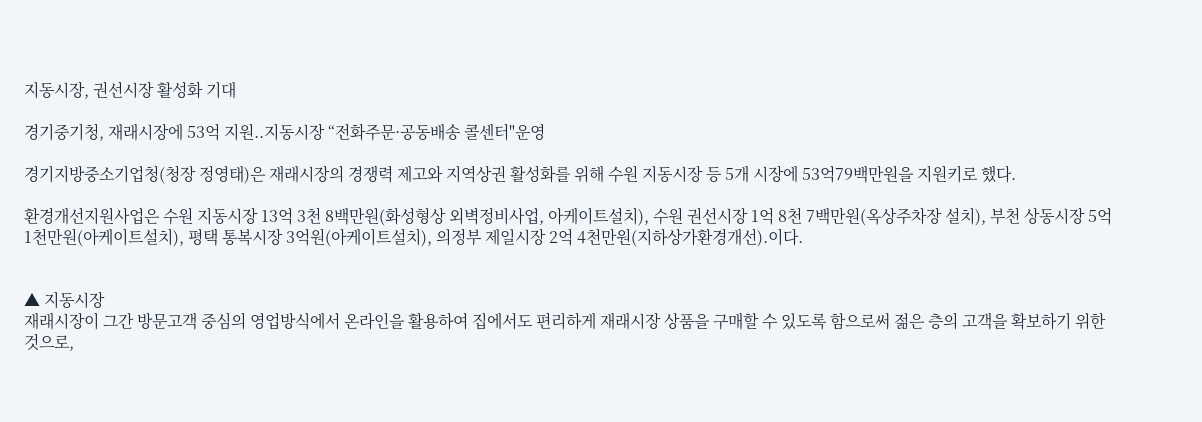지동시장, 권선시장 활성화 기대

경기중기청, 재래시장에 53억 지원..지동시장 “전화주문·공동배송 콜센터"운영

경기지방중소기업청(청장 정영태)은 재래시장의 경쟁력 제고와 지역상권 활성화를 위해 수원 지동시장 등 5개 시장에 53억79백만원을 지원키로 했다.

환경개선지원사업은 수원 지동시장 13억 3천 8백만원(화성형상 외벽정비사업, 아케이트설치), 수원 권선시장 1억 8천 7백만원(옥상주차장 설치), 부천 상동시장 5억1천만원(아케이트설치), 평택 통복시장 3억원(아케이트설치), 의정부 제일시장 2억 4천만원(지하상가환경개선).이다.


▲ 지동시장
재래시장이 그간 방문고객 중심의 영업방식에서 온라인을 활용하여 집에서도 편리하게 재래시장 상품을 구매할 수 있도록 함으로써 젊은 층의 고객을 확보하기 위한 것으로,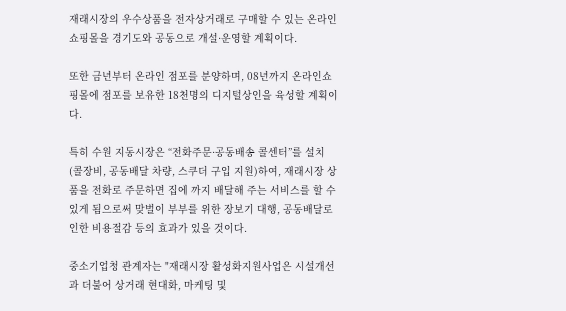재래시장의 우수상품을 전자상거래로 구매할 수 있는 온라인쇼핑몰을 경기도와 공동으로 개설·운영할 계획이다.

또한 금년부터 온라인 점포를 분양하며, 08년까지 온라인쇼핑몰에 점포를 보유한 18천명의 디지털상인을 육성할 계획이다.

특히 수원 지동시장은 “전화주문·공동배송 콜센터”를 설치(콜장비, 공동배달 차량, 스쿠더 구입 지원)하여, 재래시장 상품을 전화로 주문하면 집에 까지 배달해 주는 서비스를 할 수 있게 됨으로써 맞벌이 부부를 위한 장보기 대행, 공동배달로 인한 비용절감 등의 효과가 있을 것이다.

중소기업청 관계자는 "재래시장 활성화지원사업은 시설개선과 더불어 상거래 현대화, 마케팅 및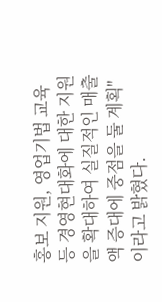홍보 지원, 영업기법 교육 등 경영현대화에 대한 지원을 확대하여 실질적인 매출액 증대에 중점을 둘 계획"이라고 밝혔다.